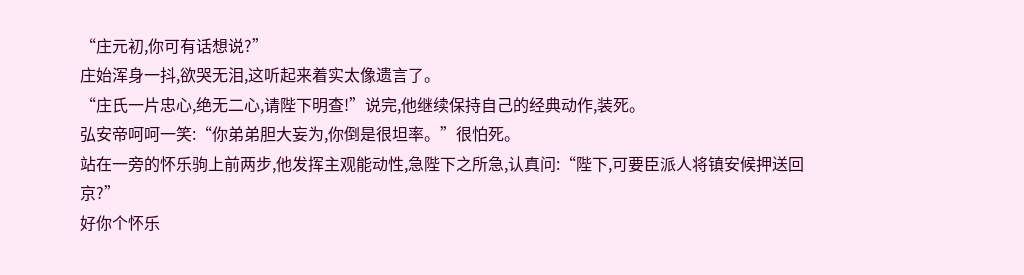“庄元初,你可有话想说?”
庄始浑身一抖,欲哭无泪,这听起来着实太像遗言了。
“庄氏一片忠心,绝无二心,请陛下明查!”说完,他继续保持自己的经典动作,装死。
弘安帝呵呵一笑:“你弟弟胆大妄为,你倒是很坦率。”很怕死。
站在一旁的怀乐驹上前两步,他发挥主观能动性,急陛下之所急,认真问:“陛下,可要臣派人将镇安候押送回京?”
好你个怀乐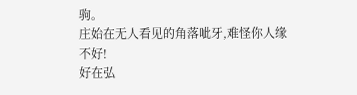驹。
庄始在无人看见的角落呲牙,难怪你人缘不好!
好在弘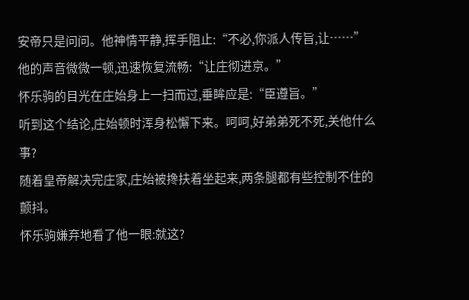安帝只是问问。他神情平静,挥手阻止:“不必,你派人传旨,让……”
他的声音微微一顿,迅速恢复流畅:“让庄彻进京。”
怀乐驹的目光在庄始身上一扫而过,垂眸应是:“臣遵旨。”
听到这个结论,庄始顿时浑身松懈下来。呵呵,好弟弟死不死,关他什么事?
随着皇帝解决完庄家,庄始被搀扶着坐起来,两条腿都有些控制不住的颤抖。
怀乐驹嫌弃地看了他一眼:就这?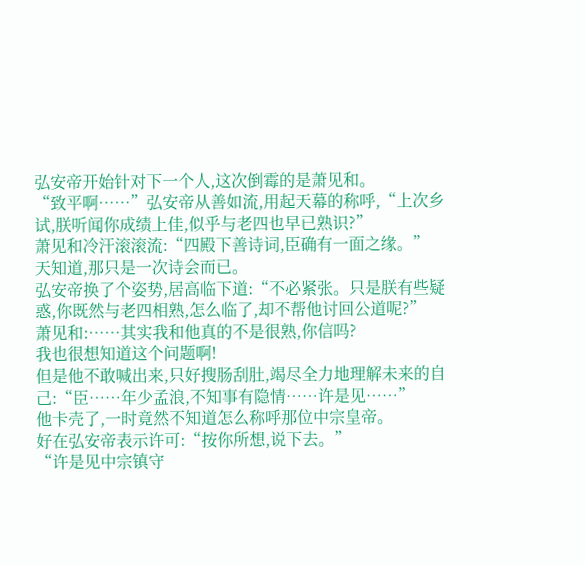弘安帝开始针对下一个人,这次倒霉的是萧见和。
“致平啊……”弘安帝从善如流,用起天幕的称呼,“上次乡试,朕听闻你成绩上佳,似乎与老四也早已熟识?”
萧见和冷汗滚滚流:“四殿下善诗词,臣确有一面之缘。”
天知道,那只是一次诗会而已。
弘安帝换了个姿势,居高临下道:“不必紧张。只是朕有些疑惑,你既然与老四相熟,怎么临了,却不帮他讨回公道呢?”
萧见和:……其实我和他真的不是很熟,你信吗?
我也很想知道这个问题啊!
但是他不敢喊出来,只好搜肠刮肚,竭尽全力地理解未来的自己:“臣……年少孟浪,不知事有隐情……许是见……”
他卡壳了,一时竟然不知道怎么称呼那位中宗皇帝。
好在弘安帝表示许可:“按你所想,说下去。”
“许是见中宗镇守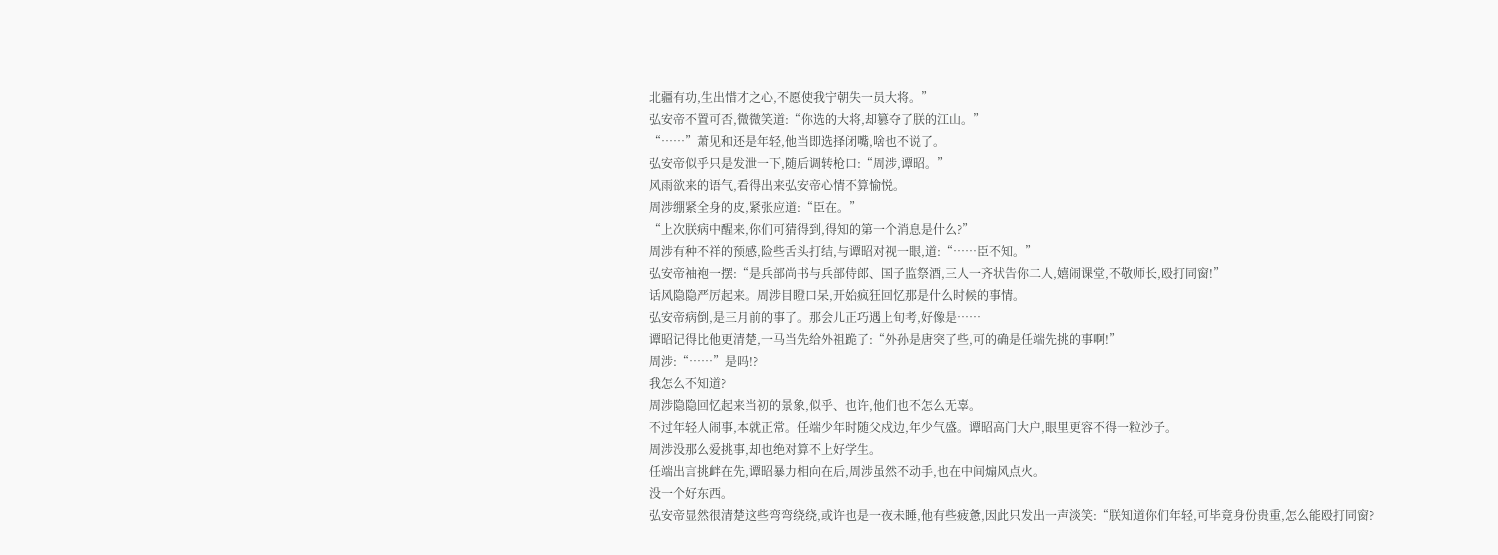北疆有功,生出惜才之心,不愿使我宁朝失一员大将。”
弘安帝不置可否,微微笑道:“你选的大将,却篡夺了朕的江山。”
“……”萧见和还是年轻,他当即选择闭嘴,啥也不说了。
弘安帝似乎只是发泄一下,随后调转枪口:“周涉,谭昭。”
风雨欲来的语气,看得出来弘安帝心情不算愉悦。
周涉绷紧全身的皮,紧张应道:“臣在。”
“上次朕病中醒来,你们可猜得到,得知的第一个消息是什么?”
周涉有种不祥的预感,险些舌头打结,与谭昭对视一眼,道:“……臣不知。”
弘安帝袖袍一摆:“是兵部尚书与兵部侍郎、国子监祭酒,三人一齐状告你二人,嬉闹课堂,不敬师长,殴打同窗!”
话风隐隐严厉起来。周涉目瞪口呆,开始疯狂回忆那是什么时候的事情。
弘安帝病倒,是三月前的事了。那会儿正巧遇上旬考,好像是……
谭昭记得比他更清楚,一马当先给外祖跪了:“外孙是唐突了些,可的确是任端先挑的事啊!”
周涉:“……”是吗!?
我怎么不知道?
周涉隐隐回忆起来当初的景象,似乎、也许,他们也不怎么无辜。
不过年轻人闹事,本就正常。任端少年时随父戍边,年少气盛。谭昭高门大户,眼里更容不得一粒沙子。
周涉没那么爱挑事,却也绝对算不上好学生。
任端出言挑衅在先,谭昭暴力相向在后,周涉虽然不动手,也在中间煽风点火。
没一个好东西。
弘安帝显然很清楚这些弯弯绕绕,或许也是一夜未睡,他有些疲惫,因此只发出一声淡笑:“朕知道你们年轻,可毕竟身份贵重,怎么能殴打同窗?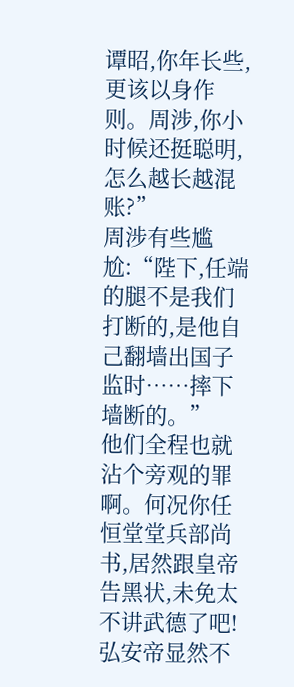谭昭,你年长些,更该以身作则。周涉,你小时候还挺聪明,怎么越长越混账?”
周涉有些尴尬:“陛下,任端的腿不是我们打断的,是他自己翻墙出国子监时……摔下墙断的。”
他们全程也就沾个旁观的罪啊。何况你任恒堂堂兵部尚书,居然跟皇帝告黑状,未免太不讲武德了吧!
弘安帝显然不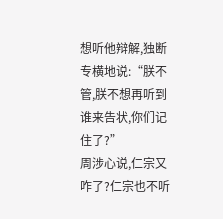想听他辩解,独断专横地说:“朕不管,朕不想再听到谁来告状,你们记住了?”
周涉心说,仁宗又咋了?仁宗也不听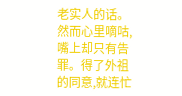老实人的话。
然而心里嘀咕,嘴上却只有告罪。得了外祖的同意,就连忙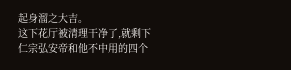起身溜之大吉。
这下花厅被清理干净了,就剩下仁宗弘安帝和他不中用的四个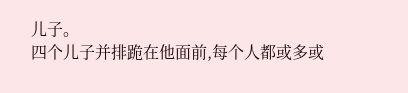儿子。
四个儿子并排跪在他面前,每个人都或多或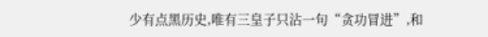少有点黑历史,唯有三皇子只沾一句“贪功冒进”,和